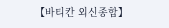【바티칸 외신종합】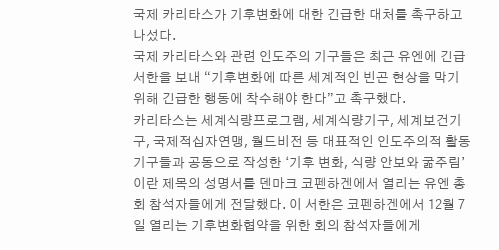국제 카리타스가 기후변화에 대한 긴급한 대처를 촉구하고 나섰다.
국제 카리타스와 관련 인도주의 기구들은 최근 유엔에 긴급 서한을 보내 “기후변화에 따른 세계적인 빈곤 현상을 막기 위해 긴급한 행동에 착수해야 한다”고 촉구했다.
카리타스는 세계식량프로그램, 세계식량기구, 세계보건기구, 국제적십자연맹, 월드비전 등 대표적인 인도주의적 활동 기구들과 공동으로 작성한 ‘기후 변화, 식량 안보와 굶주림’이란 제목의 성명서를 덴마크 코펜하겐에서 열리는 유엔 총회 참석자들에게 전달했다. 이 서한은 코펜하겐에서 12월 7일 열리는 기후변화협약을 위한 회의 참석자들에게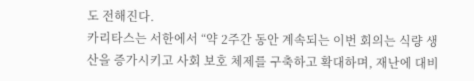도 전해진다.
카리타스는 서한에서 “약 2주간 동안 계속되는 이번 회의는 식량 생산을 증가시키고 사회 보호 체제를 구축하고 확대하며, 재난에 대비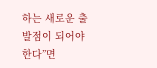하는 새로운 출발점이 되어야 한다”면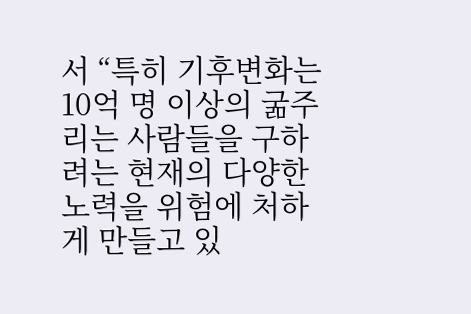서 “특히 기후변화는 10억 명 이상의 굶주리는 사람들을 구하려는 현재의 다양한 노력을 위험에 처하게 만들고 있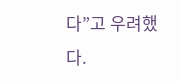다”고 우려했다.